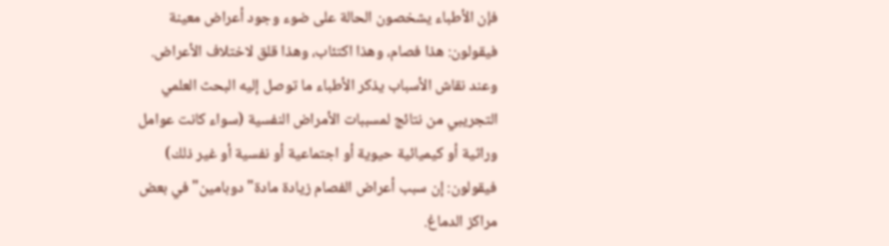فإن الأطباء يشخصون الحالة على ضوء وجود أعراض معينة فيقولون: هذا فصام، وهذا اكتئاب، وهذا قلق لاختلاف الأعراض.
وعند نقاش الأسباب يذكر الأطباء ما توصل إليه البحث العلمي التجريبي من نتائج لمسببات الأمراض النفسية (سواء كانت عوامل وراثية أو كيميائية حيوية أو اجتماعية أو نفسية أو غير ذلك) فيقولون: إن سبب أعراض الفصام زيادة مادة"دوبامين"في بعض مراكز الدماغ.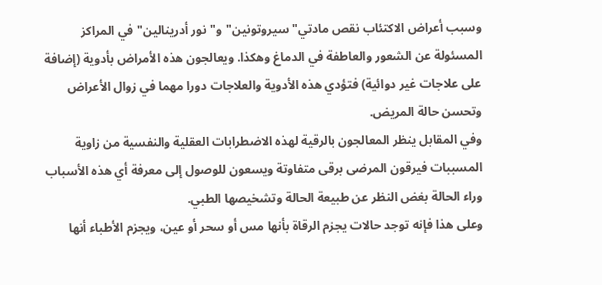وسبب أعراض الاكتئاب نقص مادتي"سيروتونين"و"نور أدرينالين"في المراكز المسئولة عن الشعور والعاطفة في الدماغ وهكذا. ويعالجون هذه الأمراض بأدوية (إضافة على علاجات غير دوائية) فتؤدي هذه الأدوية والعلاجات دورا مهما في زوال الأعراض وتحسن حالة المريض.
وفي المقابل ينظر المعالجون بالرقية لهذه الاضطرابات العقلية والنفسية من زاوية المسببات فيرقون المرضى برقى متفاوتة ويسعون للوصول إلى معرفة أي هذه الأسباب وراء الحالة بغض النظر عن طبيعة الحالة وتشخيصها الطبي.
وعلى هذا فإنه توجد حالات يجزم الرقاة بأنها مس أو سحر أو عين، ويجزم الأطباء أنها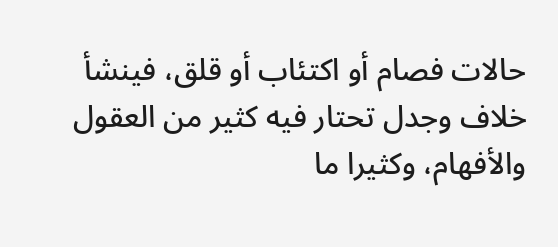حالات فصام أو اكتئاب أو قلق، فينشأ خلاف وجدل تحتار فيه كثير من العقول والأفهام، وكثيرا ما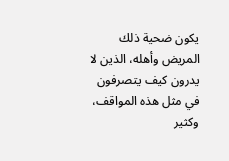يكون ضحية ذلك المريض وأهله، الذين لا يدرون كيف يتصرفون في مثل هذه المواقف، وكثير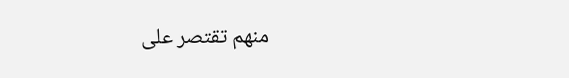منهم تقتصر على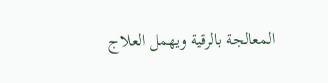المعالجة بالرقية ويهمل العلاج